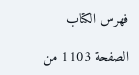فهرس الكتاب

الصفحة 1103 من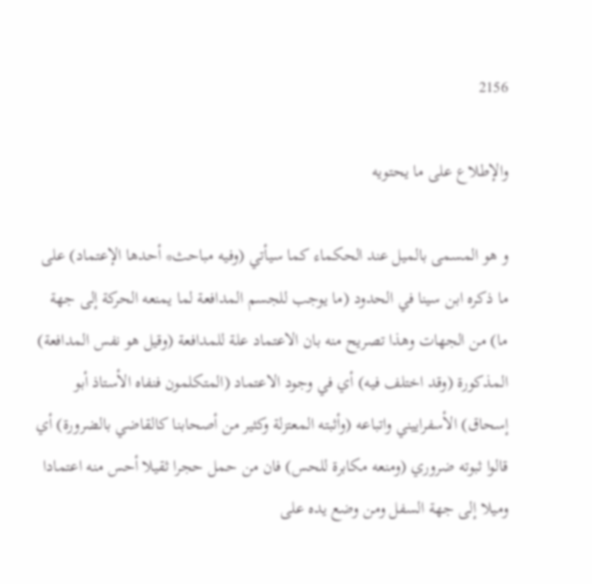2156

والإطلاع على ما يحتويه

و هو المسمى بالميل عند الحكماء كما سيأتي (وفيه مباحث* أحدها الإعتماد) على ما ذكره ابن سينا في الحدود (ما يوجب للجسم المدافعة لما يمنعه الحركة إلى جهة ما) من الجهات وهذا تصريح منه بان الاعتماد علة للمدافعة (وقيل هو نفس المدافعة) المذكورة (وقد اختلف فيه) أي في وجود الاعتماد (المتكلمون فنفاه الأستاذ أبو إسحاق) الأسفراييني واتباعه (وأثبته المعتزلة وكثير من أصحابنا كالقاضي بالضرورة) أي قالوا ثبوته ضروري (ومنعه مكابرة للحس) فان من حمل حجرا ثقيلا أحس منه اعتمادا وميلا إلى جهة السفل ومن وضع يده على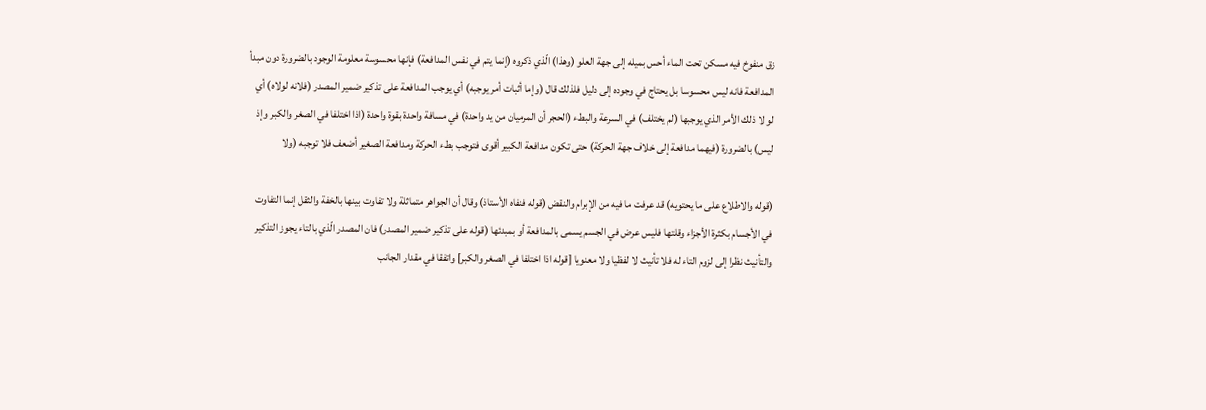زق منفوخ فيه مسكن تحت الماء أحس بميله إلى جهة العلو (وهذا) الّذي ذكروه (إنما يتم في نفس المدافعة) فإنها محسوسة معلومة الوجود بالضرورة دون مبدأ المدافعة فانه ليس محسوسا بل يحتاج في وجوده إلى دليل فلذلك قال (وإما أثبات أمر يوجبه) أي يوجب المدافعة على تذكير ضمير المصدر (فلانه لولاه) أي لو لا ذلك الأمر الذي يوجبها (لم يختلف) في السرعة والبطء (الحجر أن المرميان من يد واحدة) في مسافة واحدة بقوة واحدة (اذا اختلفا في الصغر والكبر وإذ ليس) بالضرورة (فيهما مدافعة إلى خلاف جهة الحركة) حتى تكون مدافعة الكبير أقوى فتوجب بطء الحركة ومدافعة الصغير أضعف فلا توجبه (ولا

(قوله والاطلاع على ما يحتويه) قد عرفت ما فيه من الإبرام والنقض (قوله فنفاه الأستاذ) وقال أن الجواهر متماثلة ولا تفاوت بينها بالخفة والثقل إنما التفاوت في الأجسام بكثرة الأجزاء وقلتها فليس عرض في الجسم يسمى بالمدافعة أو بمبدئها (قوله على تذكير ضمير المصدر) فان المصدر الّذي بالتاء يجوز التذكير والتأنيث نظرا إلى لزوم التاء له فلا تأنيث لا لفظيا ولا معنويا [قوله اذا اختلفا في الصغر والكبر] واتفقا في مقدار الجانب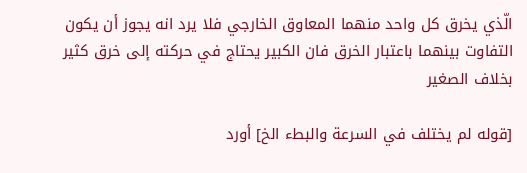الّذي يخرق كل واحد منهما المعاوق الخارجي فلا يرد انه يجوز أن يكون التفاوت بينهما باعتبار الخرق فان الكبير يحتاج في حركته إلى خرق كثير بخلاف الصغير

[قوله لم يختلف في السرعة والبطء الخ] أورد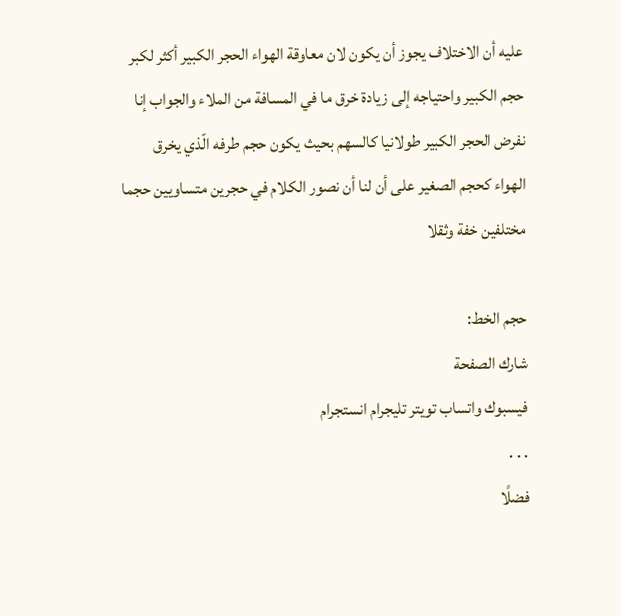عليه أن الاختلاف يجوز أن يكون لان معاوقة الهواء الحجر الكبير أكثر لكبر حجم الكبير واحتياجه إلى زيادة خرق ما في المسافة من الملاء والجواب إنا نفرض الحجر الكبير طولانيا كالسهم بحيث يكون حجم طرفه الّذي يخرق الهواء كحجم الصغير على أن لنا أن نصور الكلام في حجرين متساويين حجما مختلفين خفة وثقلا

حجم الخط:
شارك الصفحة
فيسبوك واتساب تويتر تليجرام انستجرام
. . .
فضلًا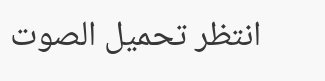انتظر تحميل الصوت